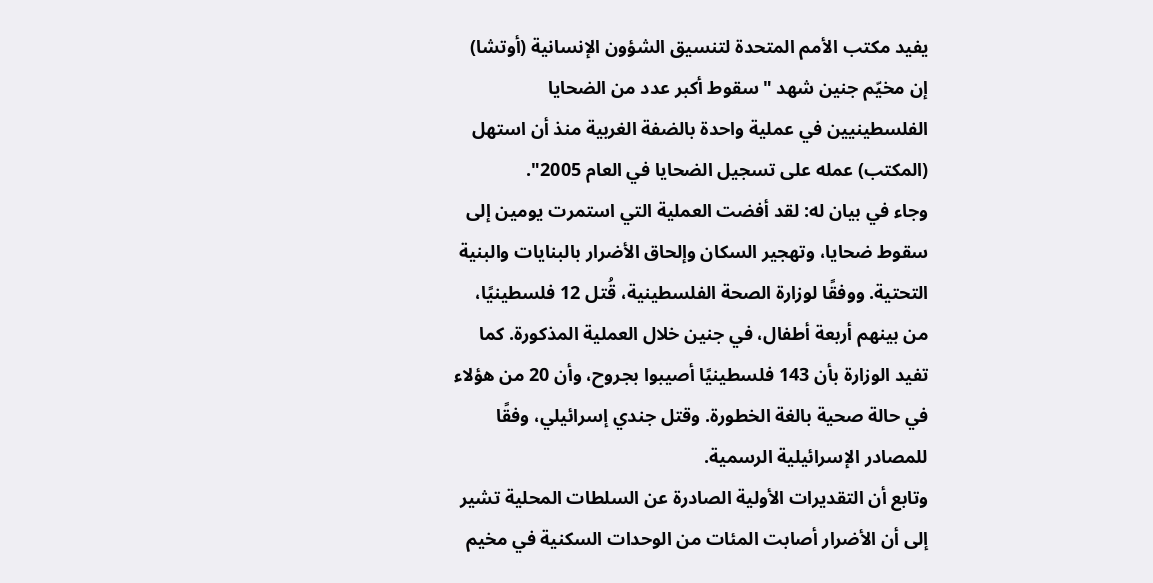يفيد مكتب الأمم المتحدة لتنسيق الشؤون الإنسانية (أوتشا) إن مخيّم جنين شهد "سقوط أكبر عدد من الضحايا الفلسطينيين في عملية واحدة بالضفة الغربية منذ أن استهل (المكتب) عمله على تسجيل الضحايا في العام 2005".
وجاء في بيان له: لقد أفضت العملية التي استمرت يومين إلى سقوط ضحايا، وتهجير السكان وإلحاق الأضرار بالبنايات والبنية التحتية. ووفقًا لوزارة الصحة الفلسطينية، قُتل 12 فلسطينيًا، من بينهم أربعة أطفال، في جنين خلال العملية المذكورة. كما تفيد الوزارة بأن 143 فلسطينيًا أصيبوا بجروح، وأن 20 من هؤلاء في حالة صحية بالغة الخطورة. وقتل جندي إسرائيلي، وفقًا للمصادر الإسرائيلية الرسمية.
وتابع أن التقديرات الأولية الصادرة عن السلطات المحلية تشير إلى أن الأضرار أصابت المئات من الوحدات السكنية في مخيم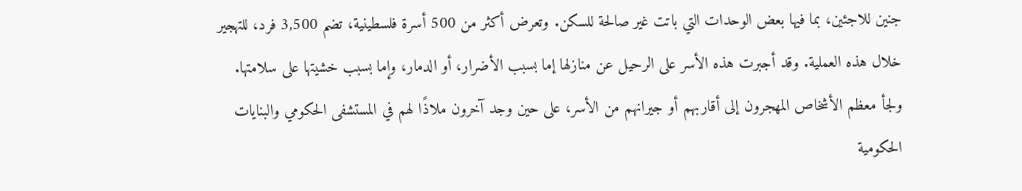جنين للاجئين، بما فيها بعض الوحدات التي باتت غير صالحة للسكن. وتعرض أكثر من 500 أسرة فلسطينية، تضم 3,500 فرد، للتهجير خلال هذه العملية. وقد أجبرت هذه الأسر على الرحيل عن منازلها إما بسبب الأضرار، أو الدمار، وإما بسبب خشيتها على سلامتها. ولجأ معظم الأشخاص المهجرون إلى أقاربهم أو جيرانهم من الأسر، على حين وجد آخرون ملاذًا لهم في المستشفى الحكومي والبنايات الحكومية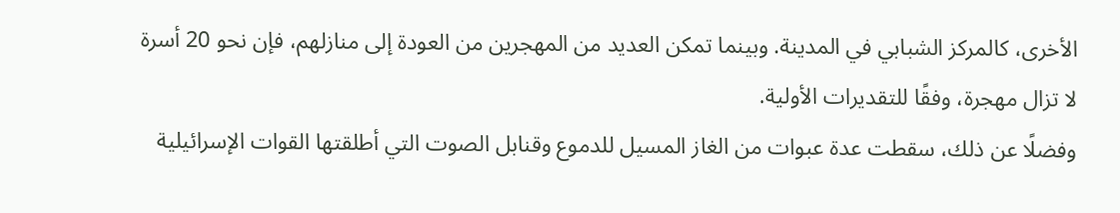الأخرى، كالمركز الشبابي في المدينة. وبينما تمكن العديد من المهجرين من العودة إلى منازلهم، فإن نحو 20 أسرة لا تزال مهجرة، وفقًا للتقديرات الأولية.
وفضلًا عن ذلك، سقطت عدة عبوات من الغاز المسيل للدموع وقنابل الصوت التي أطلقتها القوات الإسرائيلية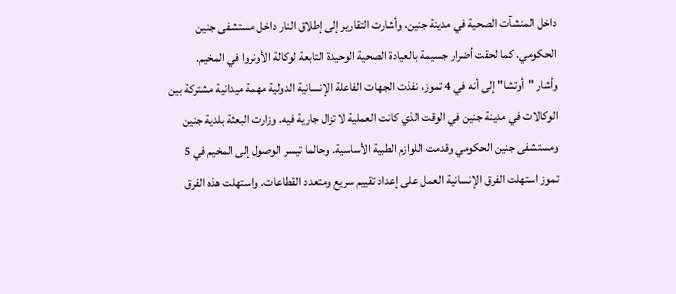داخل المنشآت الصحية في مدينة جنين، وأشارت التقارير إلى إطلاق النار داخل مستشفى جنين الحكومي. كما لحقت أضرار جسيمة بالعيادة الصحية الوحيدة التابعة لوكالة الأونروا في المخيم.
وأشار "أوتشا" إلى أنه في 4 تموز، نفذت الجهات الفاعلة الإنسانية الدولية مهمة ميدانية مشتركة بين الوكالات في مدينة جنين في الوقت الذي كانت العملية لا تزال جارية فيه. وزارت البعثة بلدية جنين ومستشفى جنين الحكومي وقدمت اللوازم الطبية الأساسية. وحالما تيسر الوصول إلى المخيم في 5 تموز استهلت الفرق الإنسانية العمل على إعداد تقييم سريع ومتعدد القطاعات. واستهلت هذه الفرق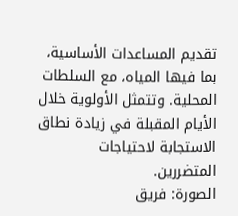تقديم المساعدات الأساسية، بما فيها المياه، مع السلطات المحلية. وتتمثل الأولوية خلال الأيام المقبلة في زيادة نطاق الاستجابة لاحتياجات المتضررين.
الصورة: فريق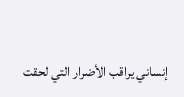إنساني يراقب الأضرار التي لحقت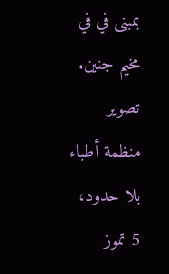بمبنى في في مخيم جنين. تصوير منظمة أطباء بلا حدود، 5 تموز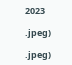2023

.jpeg)

.jpeg)